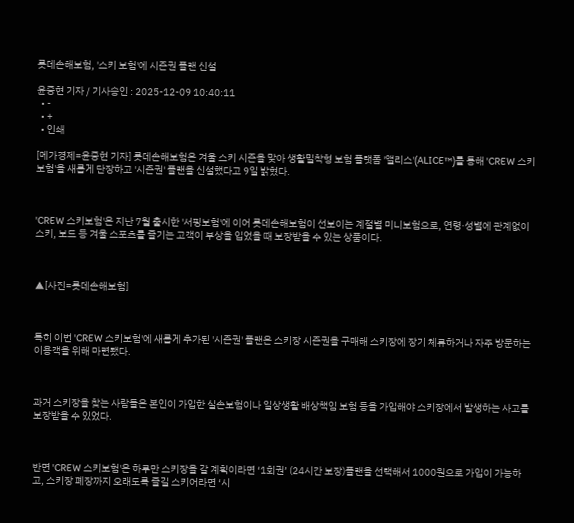롯데손해보험, '스키 보험'에 시즌권 플랜 신설

윤중현 기자 / 기사승인 : 2025-12-09 10:40:11
  • -
  • +
  • 인쇄

[메가경제=윤중현 기자] 롯데손해보험은 겨울 스키 시즌을 맞아 생활밀착형 보험 플랫폼 '앨리스'(ALICE™)를 통해 'CREW 스키보험'을 새롭게 단장하고 '시즌권' 플랜을 신설했다고 9일 밝혔다.



'CREW 스키보험'은 지난 7월 출시한 '서핑보험'에 이어 롯데손해보험이 선보이는 계절별 미니보험으로, 연령·성별에 관계없이 스키, 보드 등 겨울 스포츠를 즐기는 고객이 부상을 입었을 때 보장받을 수 있는 상품이다.



▲[사진=롯데손해보험]



특히 이번 'CREW 스키보험'에 새롭게 추가된 '시즌권' 플랜은 스키장 시즌권을 구매해 스키장에 장기 체류하거나 자주 방문하는 이용객을 위해 마련됐다.



과거 스키장을 찾는 사람들은 본인이 가입한 실손보험이나 일상생활 배상책임 보험 등을 가입해야 스키장에서 발생하는 사고를 보장받을 수 있었다.



반면 'CREW 스키보험'은 하루만 스키장을 갈 계획이라면 ‘1회권’ (24시간 보장)플랜을 선택해서 1000원으로 가입이 가능하고, 스키장 폐장까지 오래도록 즐길 스키어라면 ‘시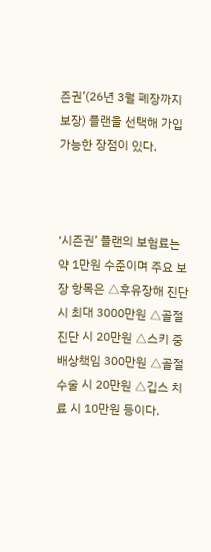즌권’(26년 3월 폐장까지 보장) 플랜을 선택해 가입 가능한 장점이 있다.



‘시즌권’ 플랜의 보험료는 약 1만원 수준이며 주요 보장 항목은 △후유장해 진단 시 최대 3000만원 △골절 진단 시 20만원 △스키 중 배상책임 300만원 △골절 수술 시 20만원 △깁스 치료 시 10만원 등이다.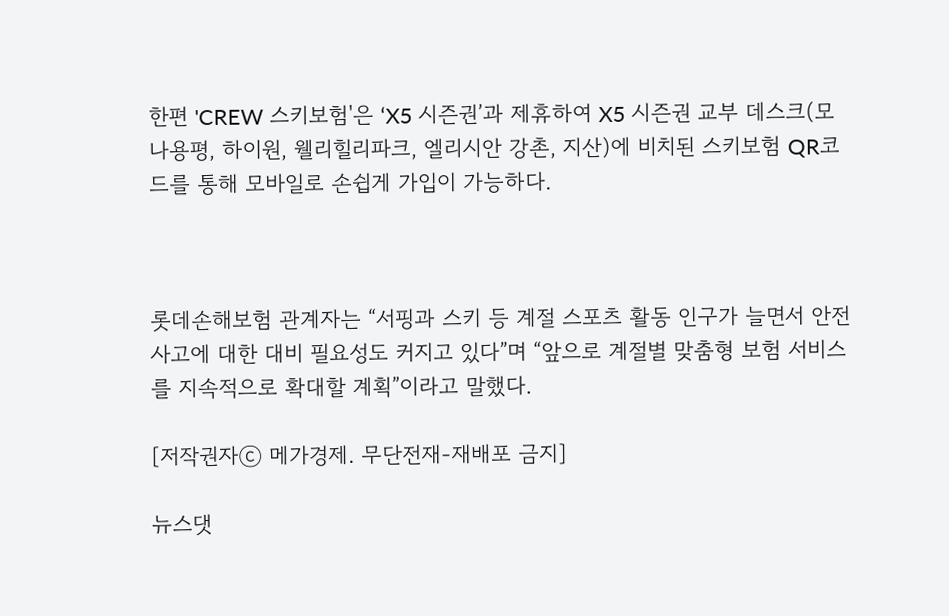한편 'CREW 스키보험'은 ‘X5 시즌권’과 제휴하여 X5 시즌권 교부 데스크(모나용평, 하이원, 웰리힐리파크, 엘리시안 강촌, 지산)에 비치된 스키보험 QR코드를 통해 모바일로 손쉽게 가입이 가능하다.



롯데손해보험 관계자는 “서핑과 스키 등 계절 스포츠 활동 인구가 늘면서 안전사고에 대한 대비 필요성도 커지고 있다”며 “앞으로 계절별 맞춤형 보험 서비스를 지속적으로 확대할 계획”이라고 말했다.

[저작권자ⓒ 메가경제. 무단전재-재배포 금지]

뉴스댓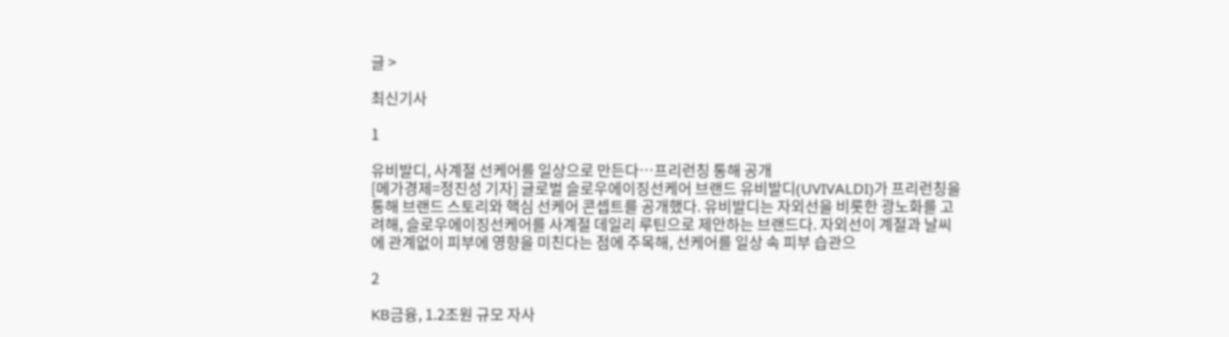글 >

최신기사

1

유비발디, 사계절 선케어를 일상으로 만든다…프리런칭 통해 공개
[메가경제=정진성 기자] 글로벌 슬로우에이징선케어 브랜드 유비발디(UVIVALDI)가 프리런칭을 통해 브랜드 스토리와 핵심 선케어 콘셉트를 공개했다. 유비발디는 자외선을 비롯한 광노화를 고려해, 슬로우에이징선케어를 사계절 데일리 루틴으로 제안하는 브랜드다. 자외선이 계절과 날씨에 관계없이 피부에 영향을 미친다는 점에 주목해, 선케어를 일상 속 피부 습관으

2

KB금융, 1.2조원 규모 자사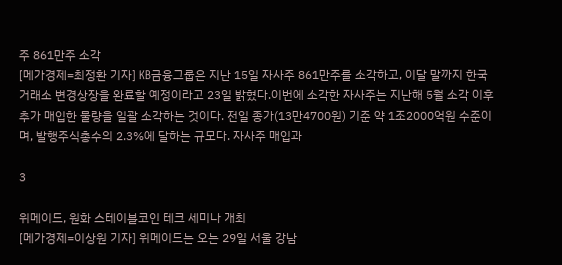주 861만주 소각
[메가경제=최정환 기자] KB금융그룹은 지난 15일 자사주 861만주를 소각하고, 이달 말까지 한국거래소 변경상장을 완료할 예정이라고 23일 밝혔다.이번에 소각한 자사주는 지난해 5월 소각 이후 추가 매입한 물량을 일괄 소각하는 것이다. 전일 종가(13만4700원) 기준 약 1조2000억원 수준이며, 발행주식총수의 2.3%에 달하는 규모다. 자사주 매입과

3

위메이드, 원화 스테이블코인 테크 세미나 개최
[메가경제=이상원 기자] 위메이드는 오는 29일 서울 강남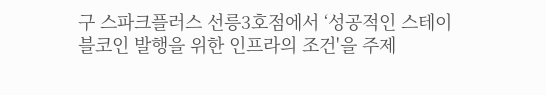구 스파크플러스 선릉3호점에서 ‘성공적인 스테이블코인 발행을 위한 인프라의 조건'을 주제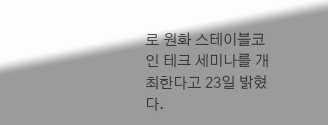로 원화 스테이블코인 테크 세미나를 개최한다고 23일 밝혔다.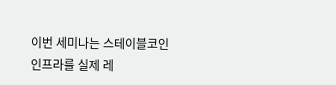이번 세미나는 스테이블코인 인프라를 실제 레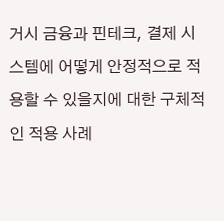거시 금융과 핀테크, 결제 시스템에 어떻게 안정적으로 적용할 수 있을지에 대한 구체적인 적용 사례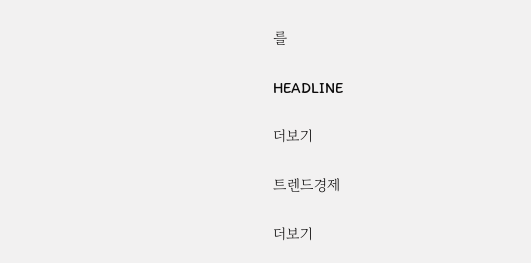를

HEADLINE

더보기

트렌드경제

더보기